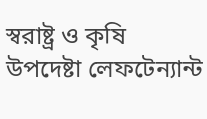স্বরাষ্ট্র ও কৃষি উপদেষ্টা লেফটেন্যান্ট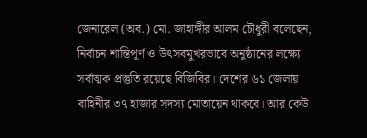জেনারেল (অব.) মো. জাহাঙ্গীর আলম চৌধুরী বলেছেন, নির্বাচন শান্তিপূর্ণ ও উৎসবমুখরভাবে অনুষ্ঠানের লক্ষ্যে সর্বাত্মক প্রস্তুতি রয়েছে বিজিবির। দেশের ৬১ জেলায় বাহিনীর ৩৭ হাজার সদস্য মোতায়েন থাকবে। আর কেউ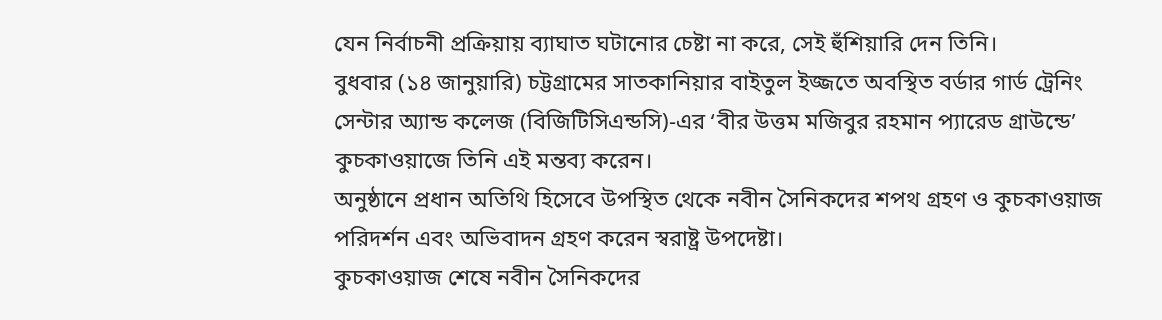যেন নির্বাচনী প্রক্রিয়ায় ব্যাঘাত ঘটানোর চেষ্টা না করে, সেই হুঁশিয়ারি দেন তিনি।
বুধবার (১৪ জানুয়ারি) চট্টগ্রামের সাতকানিয়ার বাইতুল ইজ্জতে অবস্থিত বর্ডার গার্ড ট্রেনিং সেন্টার অ্যান্ড কলেজ (বিজিটিসিএন্ডসি)-এর ‘বীর উত্তম মজিবুর রহমান প্যারেড গ্রাউন্ডে’ কুচকাওয়াজে তিনি এই মন্তব্য করেন।
অনুষ্ঠানে প্রধান অতিথি হিসেবে উপস্থিত থেকে নবীন সৈনিকদের শপথ গ্রহণ ও কুচকাওয়াজ পরিদর্শন এবং অভিবাদন গ্রহণ করেন স্বরাষ্ট্র উপদেষ্টা।
কুচকাওয়াজ শেষে নবীন সৈনিকদের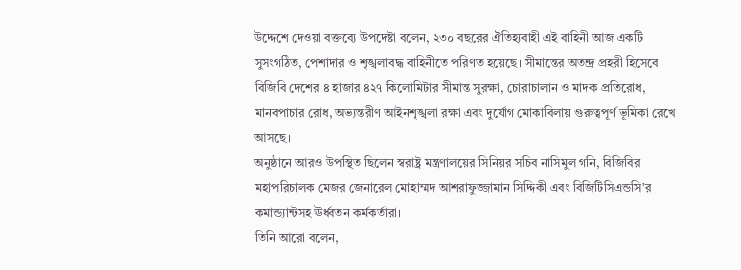উদ্দেশে দেওয়া বক্তব্যে উপদেষ্টা বলেন, ২৩০ বছরের ঐতিহ্যবাহী এই বাহিনী আজ একটি সুসংগঠিত, পেশাদার ও শৃঙ্খলাবদ্ধ বাহিনীতে পরিণত হয়েছে। সীমান্তের অতন্দ্র প্রহরী হিসেবে বিজিবি দেশের ৪ হাজার ৪২৭ কিলোমিটার সীমান্ত সুরক্ষা, চোরাচালান ও মাদক প্রতিরোধ, মানবপাচার রোধ, অভ্যন্তরীণ আইনশৃঙ্খলা রক্ষা এবং দুর্যোগ মোকাবিলায় গুরুত্বপূর্ণ ভূমিকা রেখে আসছে।
অনুষ্ঠানে আরও উপস্থিত ছিলেন স্বরাষ্ট্র মন্ত্রণালয়ের সিনিয়র সচিব নাসিমুল গনি, বিজিবির মহাপরিচালক মেজর জেনারেল মোহাম্মদ আশরাফুজ্জামান সিদ্দিকী এবং বিজিটিসিএন্ডসি’র কমান্ড্যান্টসহ ঊর্ধ্বতন কর্মকর্তারা।
তিনি আরো বলেন,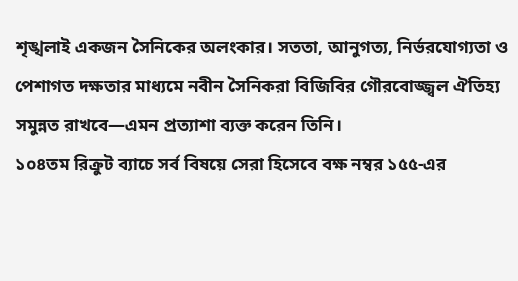শৃঙ্খলাই একজন সৈনিকের অলংকার। সততা, আনুগত্য, নির্ভরযোগ্যতা ও পেশাগত দক্ষতার মাধ্যমে নবীন সৈনিকরা বিজিবির গৌরবোজ্জ্বল ঐতিহ্য সমুন্নত রাখবে—এমন প্রত্যাশা ব্যক্ত করেন তিনি।
১০৪তম রিক্রুট ব্যাচে সর্ব বিষয়ে সেরা হিসেবে বক্ষ নম্বর ১৫৫-এর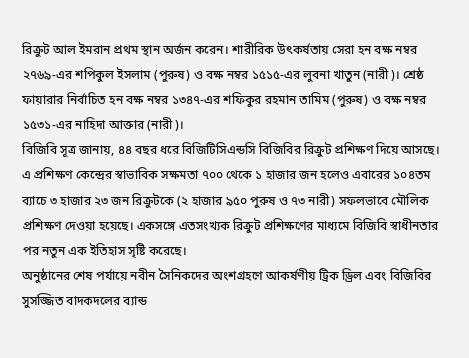রিক্রুট আল ইমরান প্রথম স্থান অর্জন করেন। শারীরিক উৎকর্ষতায় সেরা হন বক্ষ নম্বর ২৭৬৯-এর শপিকুল ইসলাম (পুরুষ) ও বক্ষ নম্বর ১৫১৫-এর লুবনা খাতুন (নারী)। শ্রেষ্ঠ ফায়ারার নির্বাচিত হন বক্ষ নম্বর ১৩৪৭-এর শফিকুর রহমান তামিম (পুরুষ) ও বক্ষ নম্বর ১৫৩১-এর নাহিদা আক্তার (নারী)।
বিজিবি সূত্র জানায়, ৪৪ বছর ধরে বিজিটিসিএন্ডসি বিজিবির রিক্রুট প্রশিক্ষণ দিয়ে আসছে। এ প্রশিক্ষণ কেন্দ্রের স্বাভাবিক সক্ষমতা ৭০০ থেকে ১ হাজার জন হলেও এবারের ১০৪তম ব্যাচে ৩ হাজার ২৩ জন রিক্রুটকে (২ হাজার ৯৫০ পুরুষ ও ৭৩ নারী) সফলভাবে মৌলিক প্রশিক্ষণ দেওয়া হয়েছে। একসঙ্গে এতসংখ্যক রিক্রুট প্রশিক্ষণের মাধ্যমে বিজিবি স্বাধীনতার পর নতুন এক ইতিহাস সৃষ্টি করেছে।
অনুষ্ঠানের শেষ পর্যায়ে নবীন সৈনিকদের অংশগ্রহণে আকর্ষণীয় ট্রিক ড্রিল এবং বিজিবির সুসজ্জিত বাদকদলের ব্যান্ড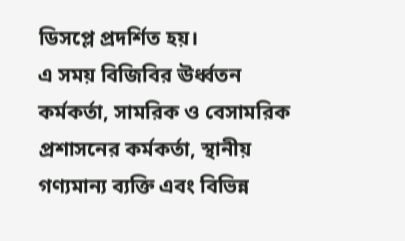ডিসপ্লে প্রদর্শিত হয়।
এ সময় বিজিবির ঊর্ধ্বতন কর্মকর্তা, সামরিক ও বেসামরিক প্রশাসনের কর্মকর্তা, স্থানীয় গণ্যমান্য ব্যক্তি এবং বিভিন্ন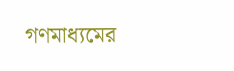গণমাধ্যমের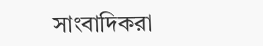সাংবাদিকরা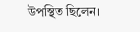উপস্থিত ছিলেন।